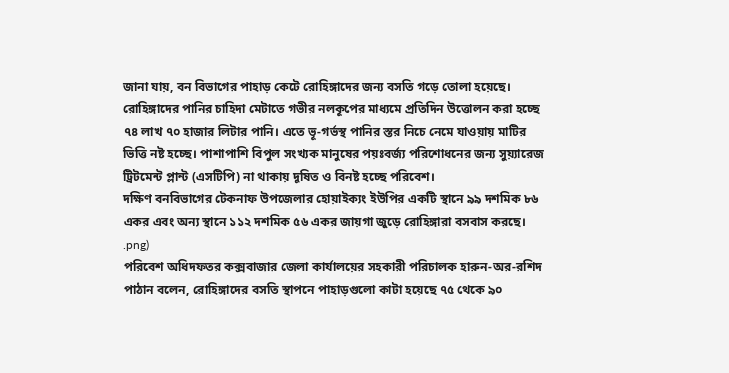জানা যায়, বন বিভাগের পাহাড় কেটে রোহিঙ্গাদের জন্য বসতি গড়ে তোলা হয়েছে। রোহিঙ্গাদের পানির চাহিদা মেটাতে গভীর নলকূপের মাধ্যমে প্রতিদিন উত্তোলন করা হচ্ছে ৭৪ লাখ ৭০ হাজার লিটার পানি। এতে ভূ-গর্ভস্থ পানির স্তর নিচে নেমে যাওয়ায় মাটির ভিত্তি নষ্ট হচ্ছে। পাশাপাশি বিপুল সংখ্যক মানুষের পয়ঃবর্জ্য পরিশোধনের জন্য সুয়্যারেজ ট্রিটমেন্ট প্লান্ট (এসটিপি) না থাকায় দূষিত ও বিনষ্ট হচ্ছে পরিবেশ।
দক্ষিণ বনবিভাগের টেকনাফ উপজেলার হোয়াইক্যং ইউপির একটি স্থানে ৯৯ দশমিক ৮৬ একর এবং অন্য স্থানে ১১২ দশমিক ৫৬ একর জায়গা জুড়ে রোহিঙ্গারা বসবাস করছে।
.png)
পরিবেশ অধিদফতর কক্সবাজার জেলা কার্যালয়ের সহকারী পরিচালক হারুন-অর-রশিদ পাঠান বলেন, রোহিঙ্গাদের বসতি স্থাপনে পাহাড়গুলো কাটা হয়েছে ৭৫ থেকে ৯০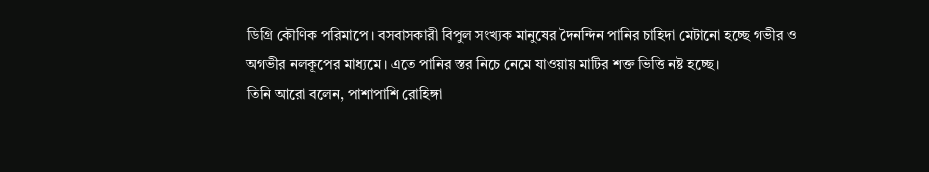ডিগ্রি কৌণিক পরিমাপে। বসবাসকারী বিপুল সংখ্যক মানুষের দৈনন্দিন পানির চাহিদা মেটানো হচ্ছে গভীর ও অগভীর নলকূপের মাধ্যমে। এতে পানির স্তর নিচে নেমে যাওয়ায় মাটির শক্ত ভিত্তি নষ্ট হচ্ছে।
তিনি আরো বলেন, পাশাপাশি রোহিঙ্গা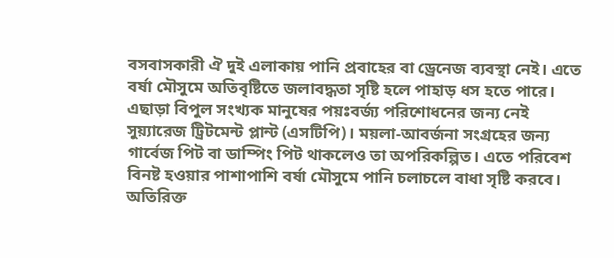বসবাসকারী ঐ দুই এলাকায় পানি প্রবাহের বা ড্রেনেজ ব্যবস্থা নেই। এতে বর্ষা মৌসুমে অতিবৃষ্টিতে জলাবদ্ধতা সৃষ্টি হলে পাহাড় ধস হতে পারে। এছাড়া বিপুল সংখ্যক মানুষের পয়ঃবর্জ্য পরিশোধনের জন্য নেই সুয়্যারেজ ট্রিটমেন্ট প্লান্ট (এসটিপি)। ময়লা-আবর্জনা সংগ্রহের জন্য গার্বেজ পিট বা ডাম্পিং পিট থাকলেও তা অপরিকল্পিত। এতে পরিবেশ বিনষ্ট হওয়ার পাশাপাশি বর্ষা মৌসুমে পানি চলাচলে বাধা সৃষ্টি করবে।
অতিরিক্ত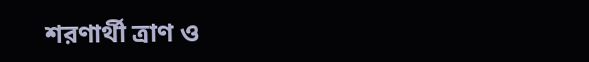শরণার্থী ত্রাণ ও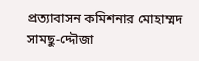প্রত্যাবাসন কমিশনার মোহাম্মদ সামছু-দ্দৌজা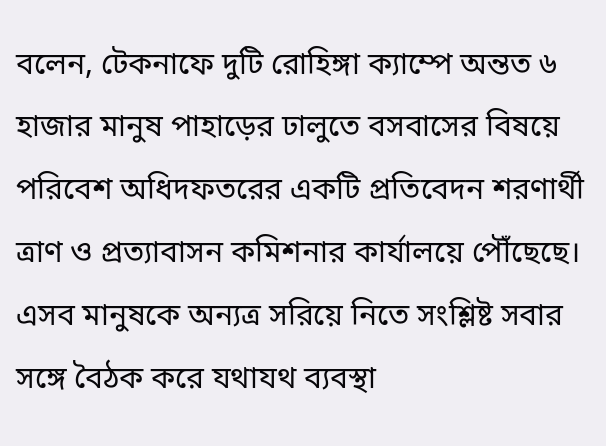বলেন, টেকনাফে দুটি রোহিঙ্গা ক্যাম্পে অন্তত ৬ হাজার মানুষ পাহাড়ের ঢালুতে বসবাসের বিষয়ে পরিবেশ অধিদফতরের একটি প্রতিবেদন শরণার্থী ত্রাণ ও প্রত্যাবাসন কমিশনার কার্যালয়ে পৌঁছেছে। এসব মানুষকে অন্যত্র সরিয়ে নিতে সংশ্লিষ্ট সবার সঙ্গে বৈঠক করে যথাযথ ব্যবস্থা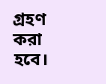গ্রহণ করা হবে।